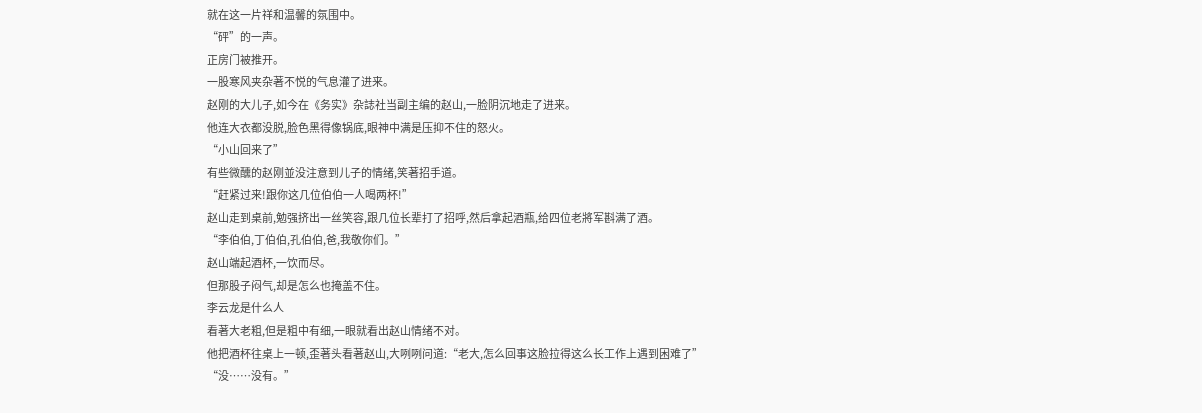就在这一片祥和温馨的氛围中。
“砰”的一声。
正房门被推开。
一股寒风夹杂著不悦的气息灌了进来。
赵刚的大儿子,如今在《务实》杂誌社当副主编的赵山,一脸阴沉地走了进来。
他连大衣都没脱,脸色黑得像锅底,眼神中满是压抑不住的怒火。
“小山回来了”
有些微醺的赵刚並没注意到儿子的情绪,笑著招手道。
“赶紧过来!跟你这几位伯伯一人喝两杯!”
赵山走到桌前,勉强挤出一丝笑容,跟几位长辈打了招呼,然后拿起酒瓶,给四位老將军斟满了酒。
“李伯伯,丁伯伯,孔伯伯,爸,我敬你们。”
赵山端起酒杯,一饮而尽。
但那股子闷气,却是怎么也掩盖不住。
李云龙是什么人
看著大老粗,但是粗中有细,一眼就看出赵山情绪不对。
他把酒杯往桌上一顿,歪著头看著赵山,大咧咧问道:“老大,怎么回事这脸拉得这么长工作上遇到困难了”
“没……没有。”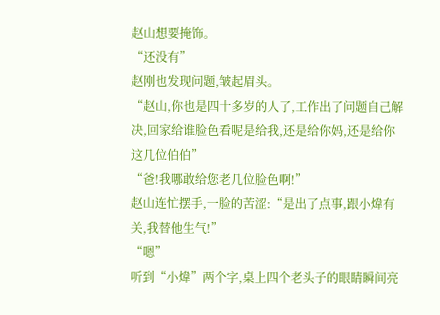赵山想要掩饰。
“还没有”
赵刚也发现问题,皱起眉头。
“赵山,你也是四十多岁的人了,工作出了问题自己解决,回家给谁脸色看呢是给我,还是给你妈,还是给你这几位伯伯”
“爸!我哪敢给您老几位脸色啊!”
赵山连忙摆手,一脸的苦涩:“是出了点事,跟小煒有关,我替他生气!”
“嗯”
听到“小煒”两个字,桌上四个老头子的眼睛瞬间亮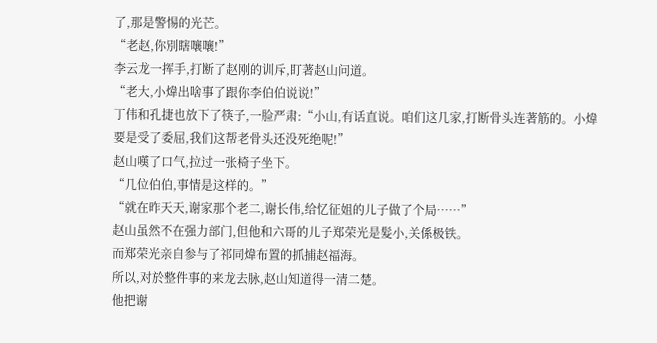了,那是警惕的光芒。
“老赵,你別瞎嚷嚷!”
李云龙一挥手,打断了赵刚的训斥,盯著赵山问道。
“老大,小煒出啥事了跟你李伯伯说说!”
丁伟和孔捷也放下了筷子,一脸严肃:“小山,有话直说。咱们这几家,打断骨头连著筋的。小煒要是受了委屈,我们这帮老骨头还没死绝呢!”
赵山嘆了口气,拉过一张椅子坐下。
“几位伯伯,事情是这样的。”
“就在昨天天,谢家那个老二,谢长伟,给忆征姐的儿子做了个局……”
赵山虽然不在强力部门,但他和六哥的儿子郑荣光是髮小,关係极铁。
而郑荣光亲自参与了祁同煒布置的抓捕赵福海。
所以,对於整件事的来龙去脉,赵山知道得一清二楚。
他把谢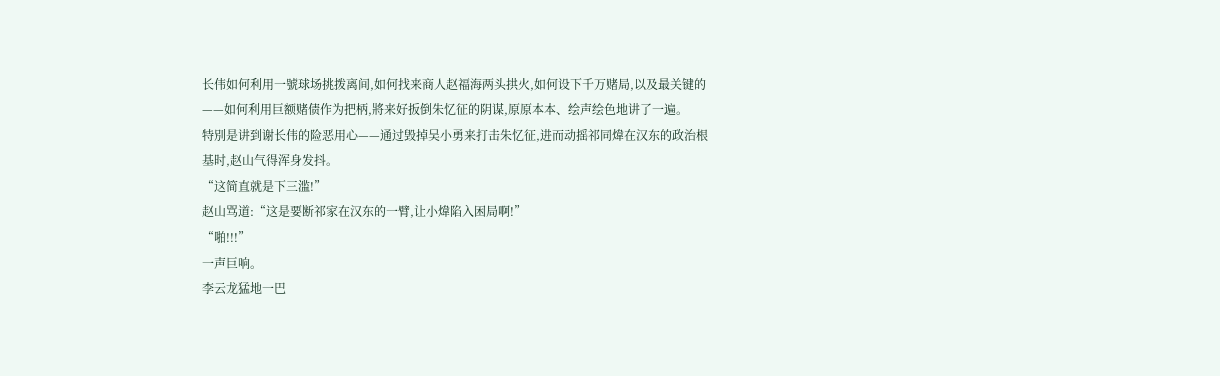长伟如何利用一號球场挑拨离间,如何找来商人赵福海两头拱火,如何设下千万赌局,以及最关键的——如何利用巨额赌债作为把柄,將来好扳倒朱忆征的阴谋,原原本本、绘声绘色地讲了一遍。
特別是讲到谢长伟的险恶用心——通过毁掉吴小勇来打击朱忆征,进而动摇祁同煒在汉东的政治根基时,赵山气得浑身发抖。
“这简直就是下三滥!”
赵山骂道:“这是要断祁家在汉东的一臂,让小煒陷入困局啊!”
“啪!!!”
一声巨响。
李云龙猛地一巴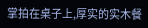掌拍在桌子上,厚实的实木餐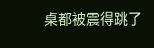桌都被震得跳了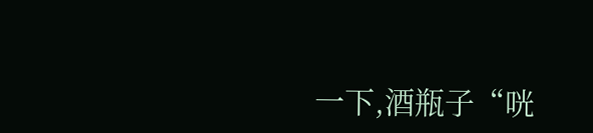一下,酒瓶子“咣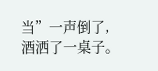当”一声倒了,酒洒了一桌子。